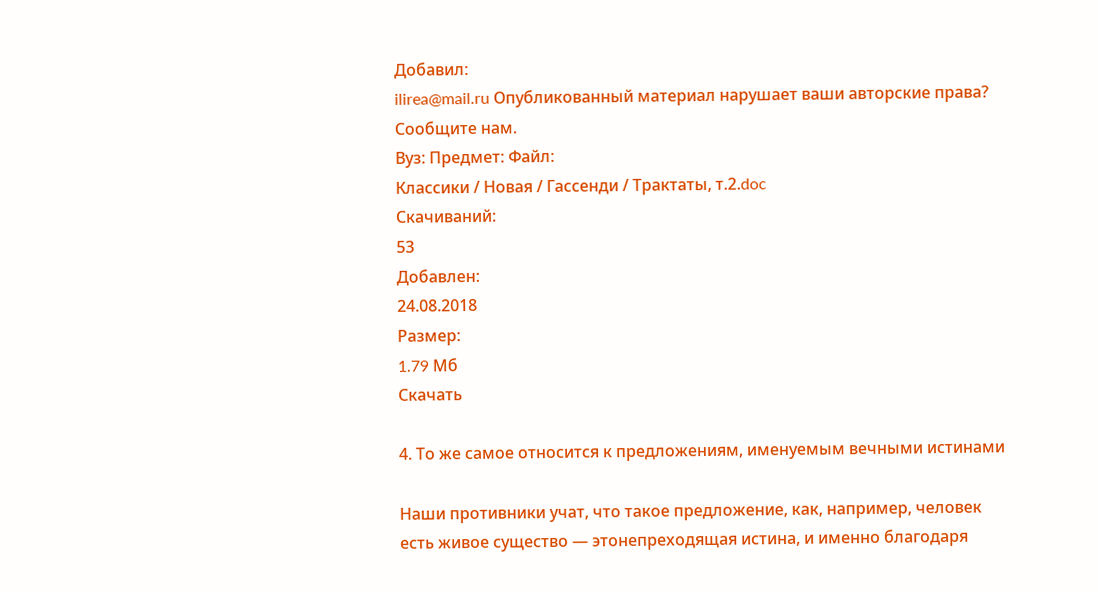Добавил:
ilirea@mail.ru Опубликованный материал нарушает ваши авторские права? Сообщите нам.
Вуз: Предмет: Файл:
Классики / Новая / Гассенди / Трактаты, т.2.doc
Скачиваний:
53
Добавлен:
24.08.2018
Размер:
1.79 Mб
Скачать

4. То же самое относится к предложениям, именуемым вечными истинами

Наши противники учат, что такое предложение, как, например, человек есть живое существо — этонепреходящая истина, и именно благодаря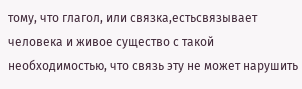тому, что глагол, или связка,естьсвязывает человека и живое существо с такой необходимостью, что связь эту не может нарушить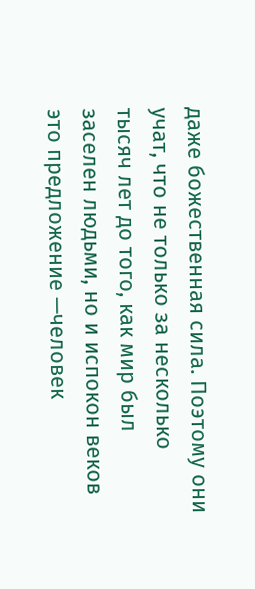даже божественная сила. Поэтому они учат, что не только за несколько тысяч лет до того, как мир был заселен людьми, но и испокон веков это предложение —человек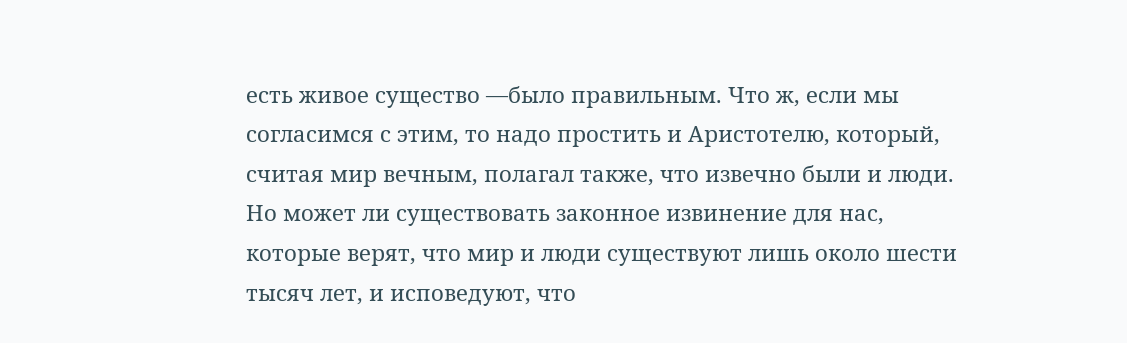есть живое существо —было правильным. Что ж, если мы согласимся с этим, то надо простить и Аристотелю, который, считая мир вечным, полагал также, что извечно были и люди. Но может ли существовать законное извинение для нас, которые верят, что мир и люди существуют лишь около шести тысяч лет, и исповедуют, что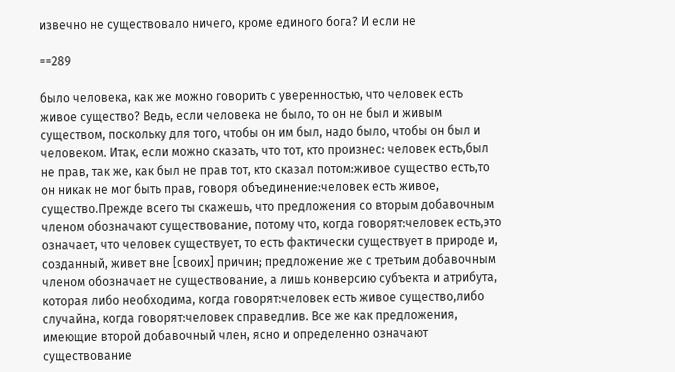извечно не существовало ничего, кроме единого бога? И если не

==289

было человека, как же можно говорить с уверенностью, что человек есть живое существо? Ведь, если человека не было, то он не был и живым существом, поскольку для того, чтобы он им был, надо было, чтобы он был и человеком. Итак, если можно сказать, что тот, кто произнес: человек есть,был не прав, так же, как был не прав тот, кто сказал потом:живое существо есть,то он никак не мог быть прав, говоря объединение:человек есть живое, существо.Прежде всего ты скажешь, что предложения со вторым добавочным членом обозначают существование, потому что, когда говорят:человек есть,это означает, что человек существует, то есть фактически существует в природе и, созданный, живет вне [своих] причин; предложение же с третьим добавочным членом обозначает не существование, а лишь конверсию субъекта и атрибута, которая либо необходима, когда говорят:человек есть живое существо,либо случайна, когда говорят:человек справедлив. Все же как предложения, имеющие второй добавочный член, ясно и определенно означают существование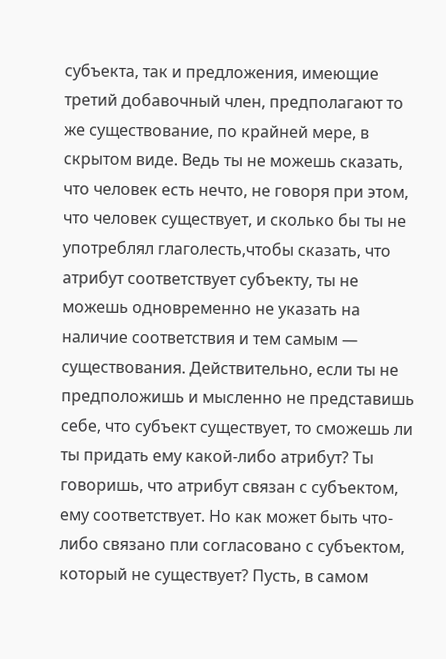субъекта, так и предложения, имеющие третий добавочный член, предполагают то же существование, по крайней мере, в скрытом виде. Ведь ты не можешь сказать, что человек есть нечто, не говоря при этом, что человек существует, и сколько бы ты не употреблял глаголесть,чтобы сказать, что атрибут соответствует субъекту, ты не можешь одновременно не указать на наличие соответствия и тем самым — существования. Действительно, если ты не предположишь и мысленно не представишь себе, что субъект существует, то сможешь ли ты придать ему какой-либо атрибут? Ты говоришь, что атрибут связан с субъектом, ему соответствует. Но как может быть что-либо связано пли согласовано с субъектом, который не существует? Пусть, в самом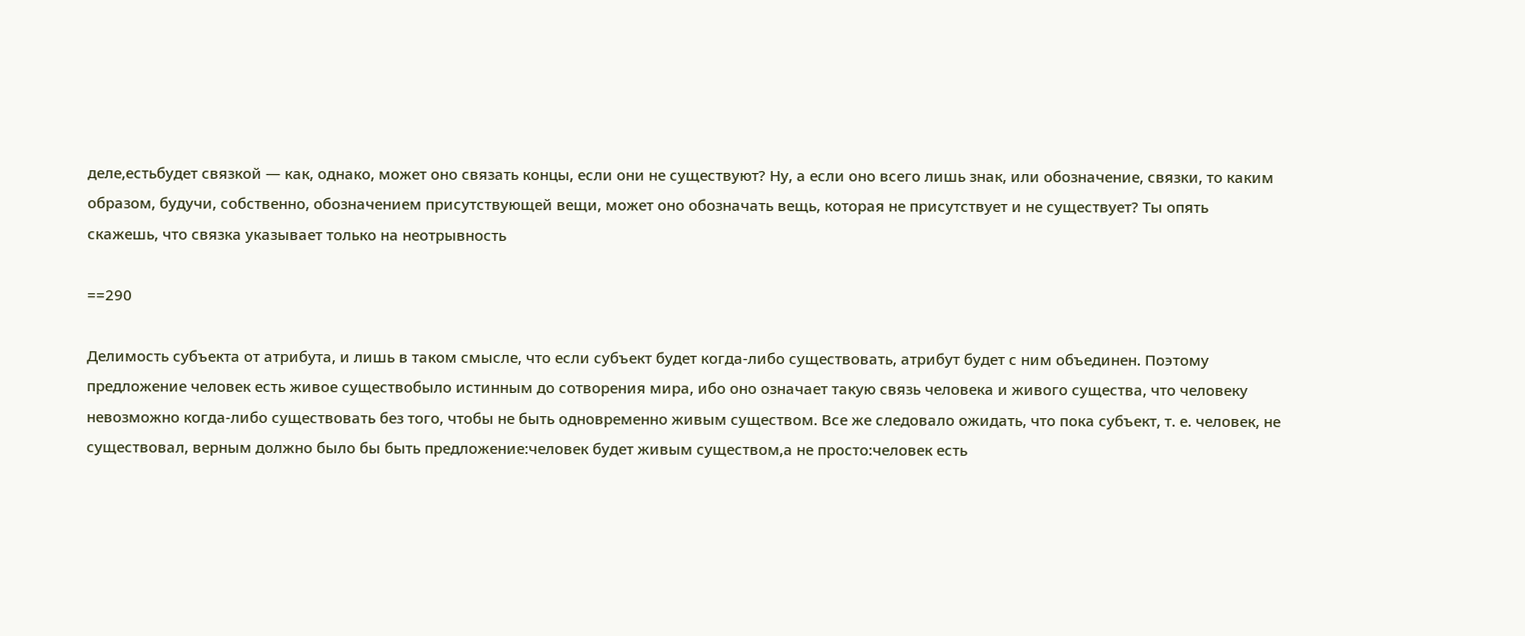деле,естьбудет связкой — как, однако, может оно связать концы, если они не существуют? Ну, а если оно всего лишь знак, или обозначение, связки, то каким образом, будучи, собственно, обозначением присутствующей вещи, может оно обозначать вещь, которая не присутствует и не существует? Ты опять скажешь, что связка указывает только на неотрывность

==290

Делимость субъекта от атрибута, и лишь в таком смысле, что если субъект будет когда-либо существовать, атрибут будет с ним объединен. Поэтому предложение человек есть живое существобыло истинным до сотворения мира, ибо оно означает такую связь человека и живого существа, что человеку невозможно когда-либо существовать без того, чтобы не быть одновременно живым существом. Все же следовало ожидать, что пока субъект, т. е. человек, не существовал, верным должно было бы быть предложение:человек будет живым существом,а не просто:человек есть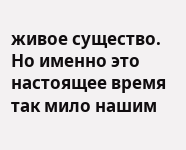живое существо. Но именно это настоящее время так мило нашим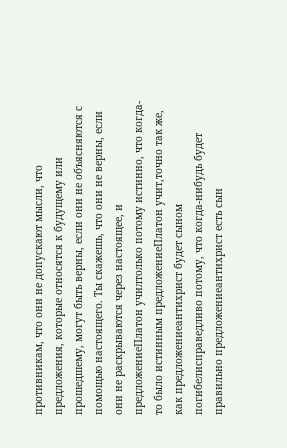противникам, что они не допускают мысли, что предложения, которые относятся к будущему или прошедшему, могут быть верны, если они не объясняются с помощью настоящего. Ты скажешь, что они не верны, если они не раскрываются через настоящее, и предложениеПлатон училтолько потому истинно, что когда-то было истинным предложениеПлатон учит,точно так же, как предложениеантихрист будет сыном погибелисправедливо потому, что когда-нибудь будет правильно предложениеантихрист есть сын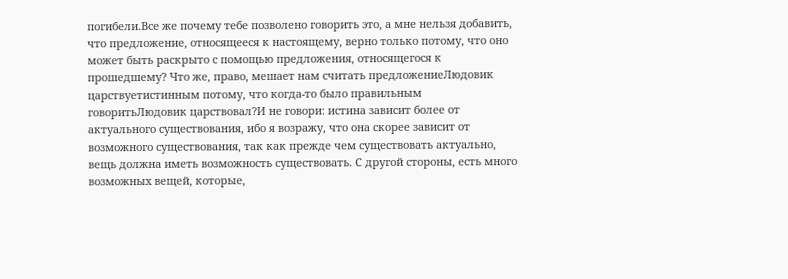погибели.Все же почему тебе позволено говорить это, а мне нельзя добавить, что предложение, относящееся к настоящему, верно только потому, что оно может быть раскрыто с помощью предложения, относящегося к прошедшему? Что же, право, мешает нам считать предложениеЛюдовик царствуетистинным потому, что когда-то было правильным говоритьЛюдовик царствовал?И не говори: истина зависит более от актуального существования, ибо я возражу, что она скорее зависит от возможного существования, так как прежде чем существовать актуально, вещь должна иметь возможность существовать. С другой стороны, есть много возможных вещей, которые,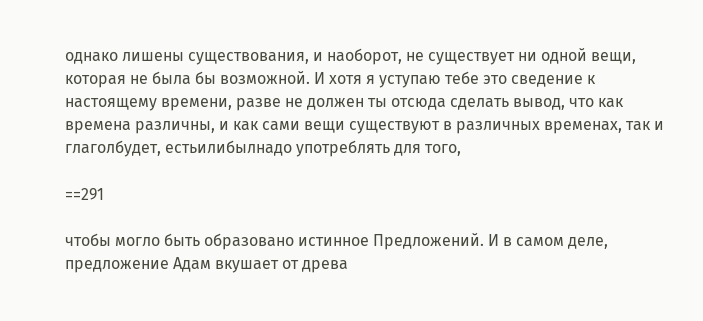однако лишены существования, и наоборот, не существует ни одной вещи, которая не была бы возможной. И хотя я уступаю тебе это сведение к настоящему времени, разве не должен ты отсюда сделать вывод, что как времена различны, и как сами вещи существуют в различных временах, так и глаголбудет, естьилибылнадо употреблять для того,

==291

чтобы могло быть образовано истинное Предложений. И в самом деле, предложение Адам вкушает от древа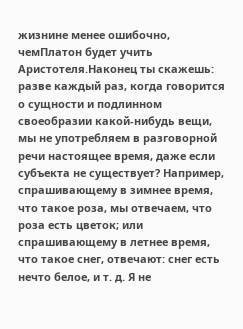жизнине менее ошибочно, чемПлатон будет учить Аристотеля.Наконец ты скажешь: разве каждый раз, когда говорится о сущности и подлинном своеобразии какой-нибудь вещи, мы не употребляем в разговорной речи настоящее время, даже если субъекта не существует? Например, спрашивающему в зимнее время, что такое роза, мы отвечаем, что роза есть цветок; или спрашивающему в летнее время, что такое снег, отвечают: снег есть нечто белое, и т. д. Я не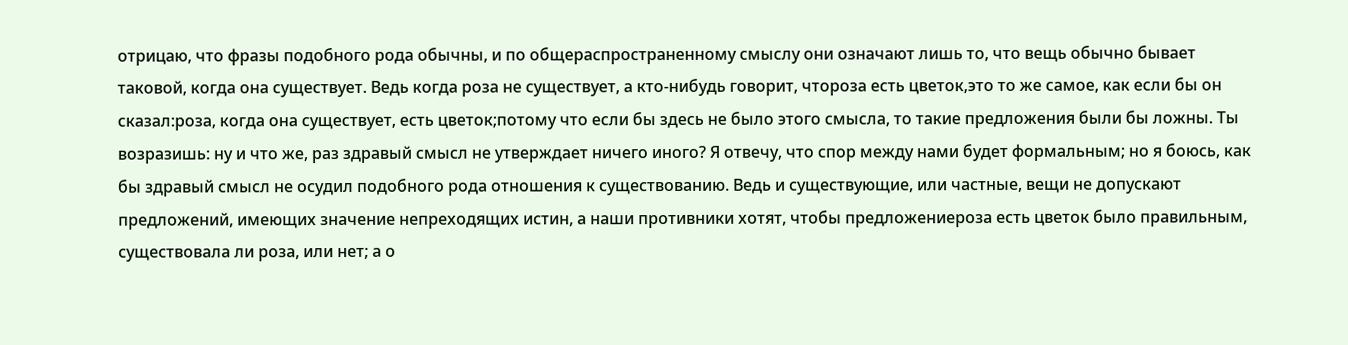отрицаю, что фразы подобного рода обычны, и по общераспространенному смыслу они означают лишь то, что вещь обычно бывает таковой, когда она существует. Ведь когда роза не существует, а кто-нибудь говорит, чтороза есть цветок,это то же самое, как если бы он сказал:роза, когда она существует, есть цветок;потому что если бы здесь не было этого смысла, то такие предложения были бы ложны. Ты возразишь: ну и что же, раз здравый смысл не утверждает ничего иного? Я отвечу, что спор между нами будет формальным; но я боюсь, как бы здравый смысл не осудил подобного рода отношения к существованию. Ведь и существующие, или частные, вещи не допускают предложений, имеющих значение непреходящих истин, а наши противники хотят, чтобы предложениероза есть цветок было правильным, существовала ли роза, или нет; а о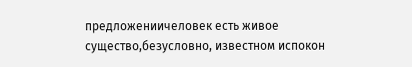предложениичеловек есть живое существо,безусловно, известном испокон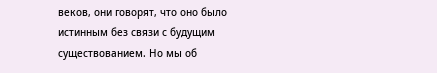веков, они говорят, что оно было истинным без связи с будущим существованием. Но мы об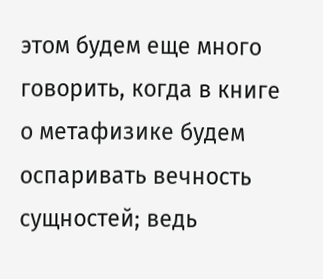этом будем еще много говорить, когда в книге о метафизике будем оспаривать вечность сущностей; ведь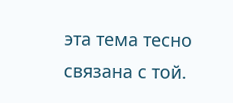эта тема тесно связана с той.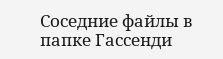Соседние файлы в папке Гассенди